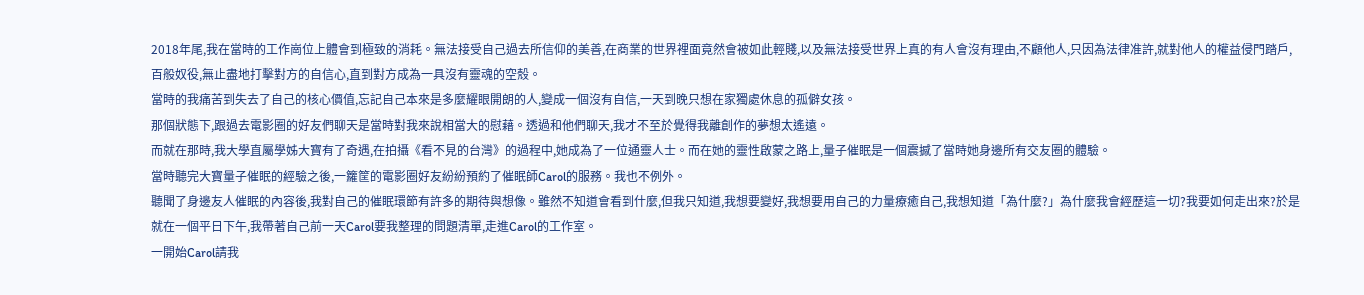2018年尾,我在當時的工作崗位上體會到極致的消耗。無法接受自己過去所信仰的美善,在商業的世界裡面竟然會被如此輕賤,以及無法接受世界上真的有人會沒有理由,不顧他人,只因為法律准許,就對他人的權益侵門踏戶,百般奴役,無止盡地打擊對方的自信心,直到對方成為一具沒有靈魂的空殼。
當時的我痛苦到失去了自己的核心價值,忘記自己本來是多麼耀眼開朗的人,變成一個沒有自信,一天到晚只想在家獨處休息的孤僻女孩。
那個狀態下,跟過去電影圈的好友們聊天是當時對我來說相當大的慰藉。透過和他們聊天,我才不至於覺得我離創作的夢想太遙遠。
而就在那時,我大學直屬學姊大寶有了奇遇,在拍攝《看不見的台灣》的過程中,她成為了一位通靈人士。而在她的靈性啟蒙之路上,量子催眠是一個震撼了當時她身邊所有交友圈的體驗。
當時聽完大寶量子催眠的經驗之後,一籮筐的電影圈好友紛紛預約了催眠師Carol的服務。我也不例外。
聽聞了身邊友人催眠的內容後,我對自己的催眠環節有許多的期待與想像。雖然不知道會看到什麼,但我只知道,我想要變好,我想要用自己的力量療癒自己,我想知道「為什麼?」為什麼我會經歷這一切?我要如何走出來?於是就在一個平日下午,我帶著自己前一天Carol要我整理的問題清單,走進Carol的工作室。
一開始Carol請我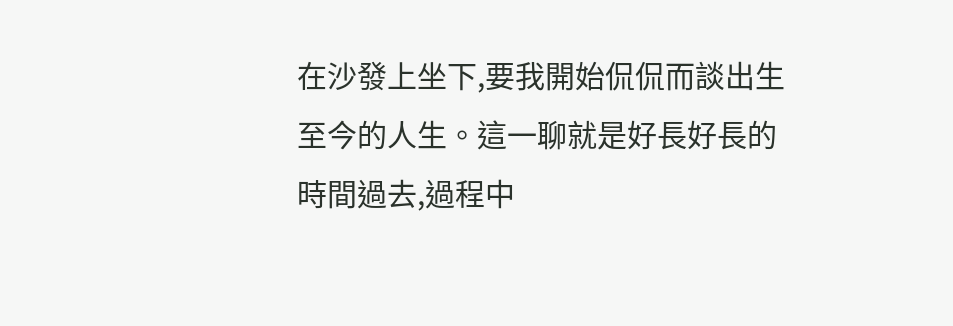在沙發上坐下,要我開始侃侃而談出生至今的人生。這一聊就是好長好長的時間過去,過程中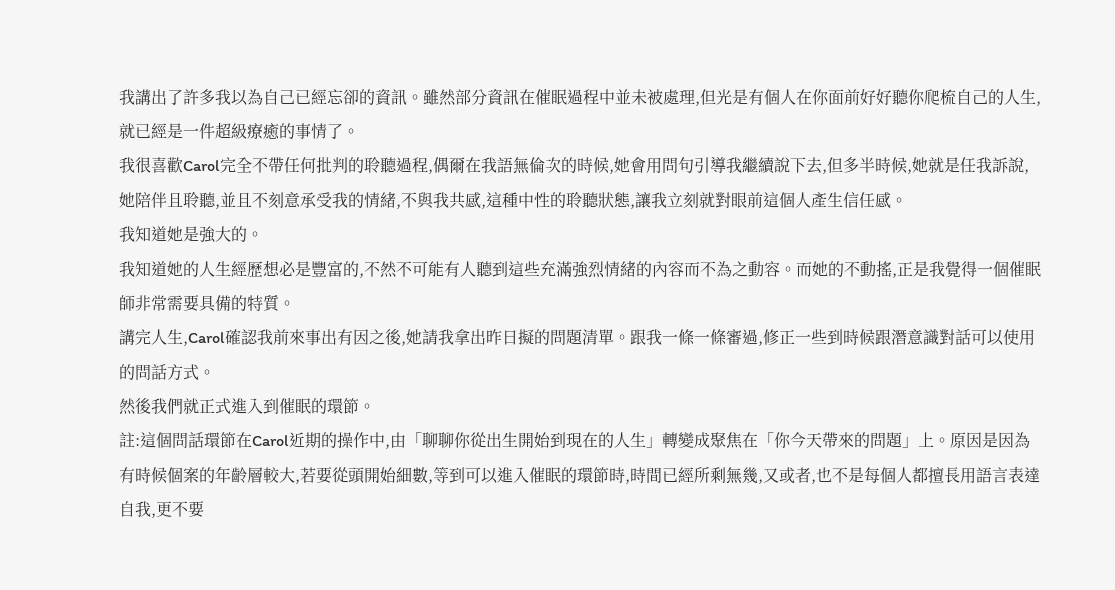我講出了許多我以為自己已經忘卻的資訊。雖然部分資訊在催眠過程中並未被處理,但光是有個人在你面前好好聽你爬梳自己的人生,就已經是一件超級療癒的事情了。
我很喜歡Carol完全不帶任何批判的聆聽過程,偶爾在我語無倫次的時候,她會用問句引導我繼續說下去,但多半時候,她就是任我訴說,她陪伴且聆聽,並且不刻意承受我的情緒,不與我共感,這種中性的聆聽狀態,讓我立刻就對眼前這個人產生信任感。
我知道她是強大的。
我知道她的人生經歷想必是豐富的,不然不可能有人聽到這些充滿強烈情緒的內容而不為之動容。而她的不動搖,正是我覺得一個催眠師非常需要具備的特質。
講完人生,Carol確認我前來事出有因之後,她請我拿出昨日擬的問題清單。跟我一條一條審過,修正一些到時候跟潛意識對話可以使用的問話方式。
然後我們就正式進入到催眠的環節。
註:這個問話環節在Carol近期的操作中,由「聊聊你從出生開始到現在的人生」轉變成聚焦在「你今天帶來的問題」上。原因是因為有時候個案的年齡層較大,若要從頭開始細數,等到可以進入催眠的環節時,時間已經所剩無幾,又或者,也不是每個人都擅長用語言表達自我,更不要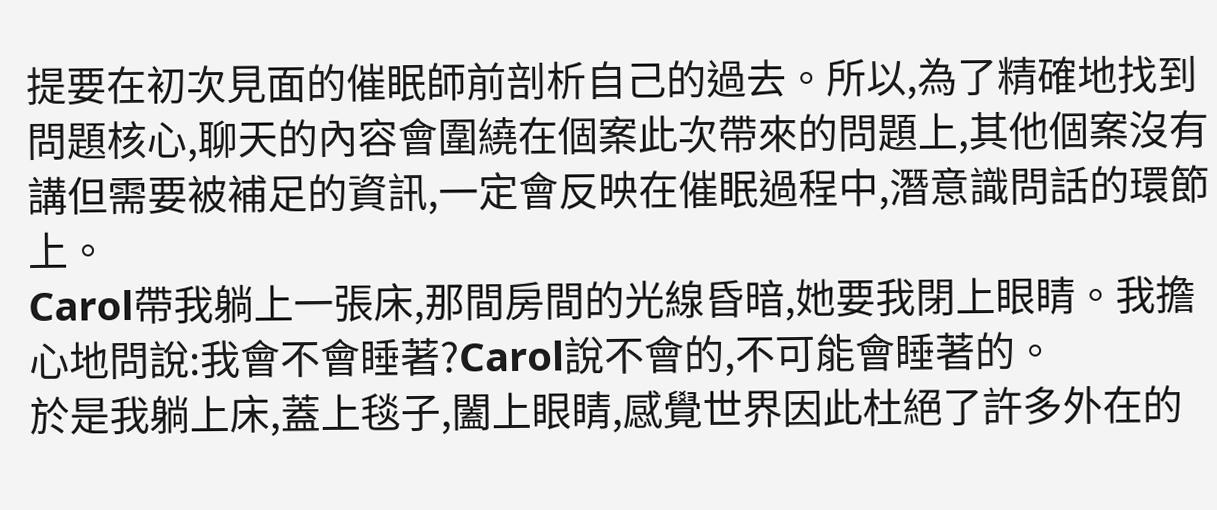提要在初次見面的催眠師前剖析自己的過去。所以,為了精確地找到問題核心,聊天的內容會圍繞在個案此次帶來的問題上,其他個案沒有講但需要被補足的資訊,一定會反映在催眠過程中,潛意識問話的環節上。
Carol帶我躺上一張床,那間房間的光線昏暗,她要我閉上眼睛。我擔心地問說:我會不會睡著?Carol說不會的,不可能會睡著的。
於是我躺上床,蓋上毯子,闔上眼睛,感覺世界因此杜絕了許多外在的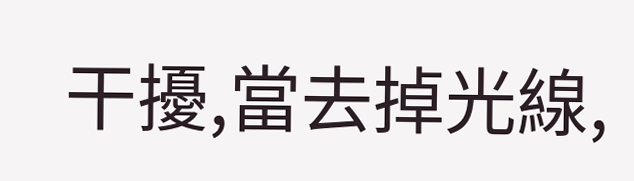干擾,當去掉光線,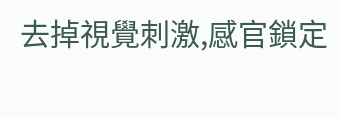去掉視覺刺激,感官鎖定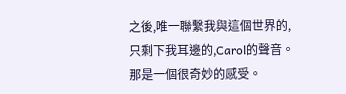之後,唯一聯繫我與這個世界的,只剩下我耳邊的,Carol的聲音。
那是一個很奇妙的感受。